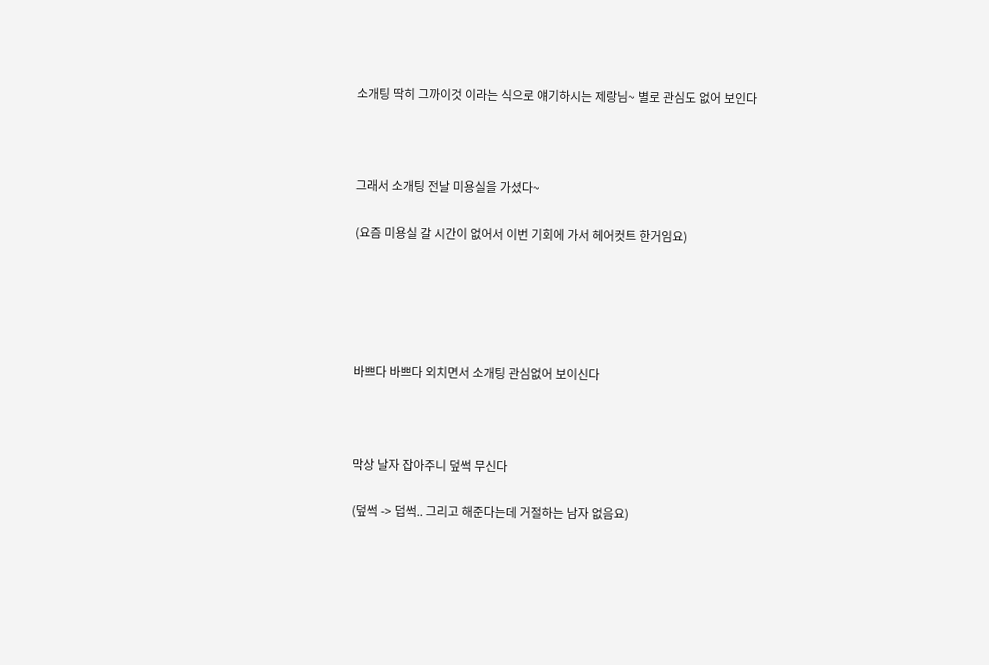소개팅 딱히 그까이것 이라는 식으로 얘기하시는 제랑님~ 별로 관심도 없어 보인다



그래서 소개팅 전날 미용실을 가셨다~

(요즘 미용실 갈 시간이 없어서 이번 기회에 가서 헤어컷트 한거임요)





바쁘다 바쁘다 외치면서 소개팅 관심없어 보이신다



막상 날자 잡아주니 덮썩 무신다

(덮썩 -> 덥썩.. 그리고 해준다는데 거절하는 남자 없음요)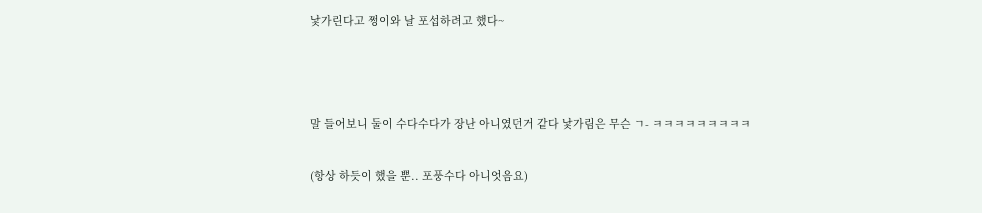낯가린다고 쩡이와 날 포섭하려고 했다~



말 들어보니 둘이 수다수다가 장난 아니였던거 같다 낯가림은 무슨 ㄱ- ㅋㅋㅋㅋㅋㅋㅋㅋㅋ

(항상 하듯이 했을 뿐.. 포풍수다 아니엇음요)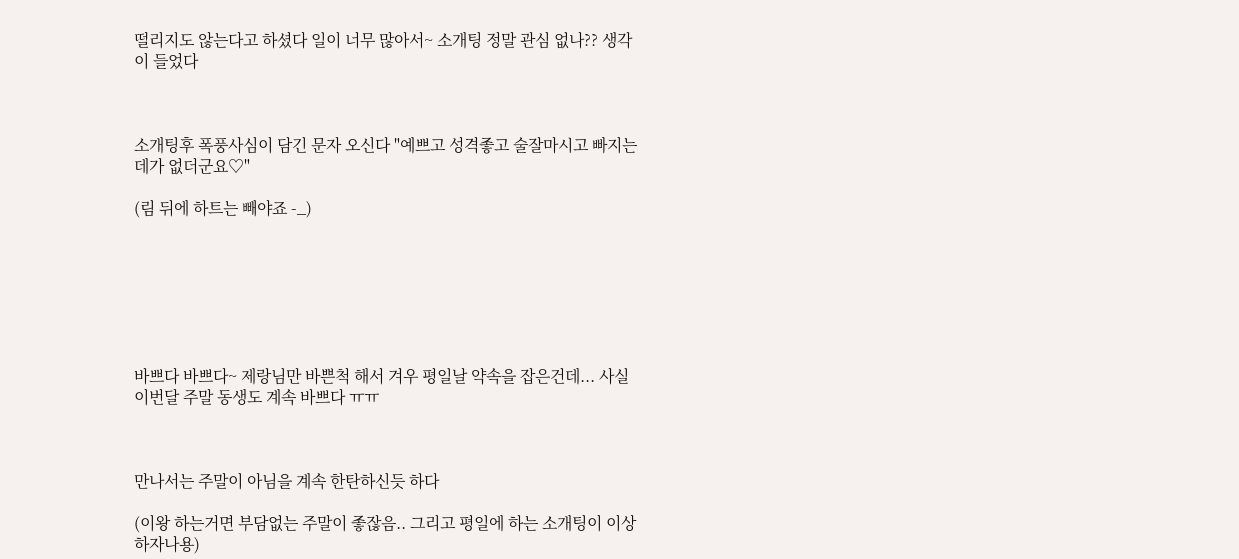떨리지도 않는다고 하셨다 일이 너무 많아서~ 소개팅 정말 관심 없나?? 생각이 들었다



소개팅후 폭풍사심이 담긴 문자 오신다 "예쁘고 성격좋고 술잘마시고 빠지는데가 없더군요♡"

(림 뒤에 하트는 빼야죠 -_)







바쁘다 바쁘다~ 제랑님만 바쁜척 해서 겨우 평일날 약속을 잡은건데... 사실 이번달 주말 동생도 계속 바쁘다 ㅠㅠ



만나서는 주말이 아님을 계속 한탄하신듯 하다

(이왕 하는거면 부담없는 주말이 좋잖음.. 그리고 평일에 하는 소개팅이 이상하자나용)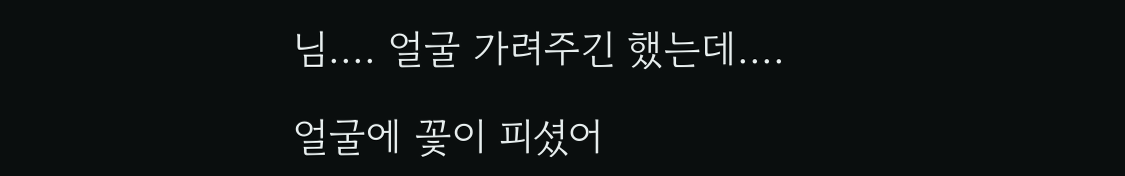님.... 얼굴 가려주긴 했는데....

얼굴에 꽃이 피셨어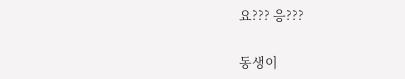요??? 응???

동생이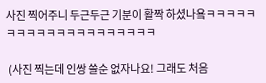사진 찍어주니 두근두근 기분이 활짝 하셨나욬ㅋㅋㅋㅋㅋㅋㅋㅋㅋㅋㅋㅋㅋㅋㅋㅋㅋㅋㅋㅋ

 (사진 찍는데 인쌍 쓸순 없자나요! 그래도 처음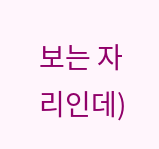보는 자리인데)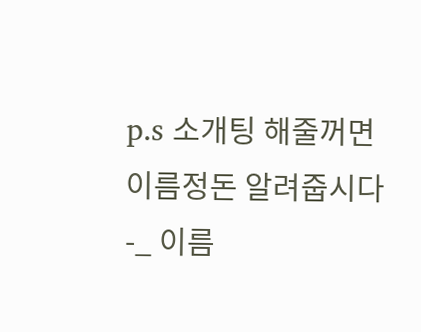p.s 소개팅 해줄꺼면  이름정돈 알려줍시다-_ 이름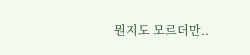뭔지도 모르더만..